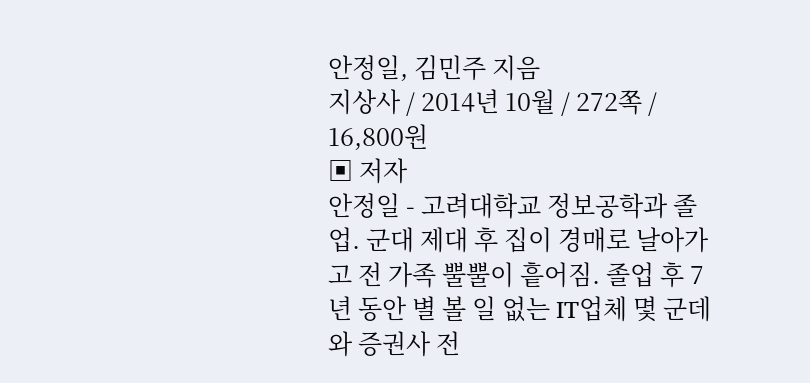안정일, 김민주 지음
지상사 / 2014년 10월 / 272쪽 / 16,800원
▣ 저자
안정일 - 고려대학교 정보공학과 졸업. 군대 제대 후 집이 경매로 날아가고 전 가족 뿔뿔이 흩어짐. 졸업 후 7년 동안 별 볼 일 없는 IT업체 몇 군데와 증권사 전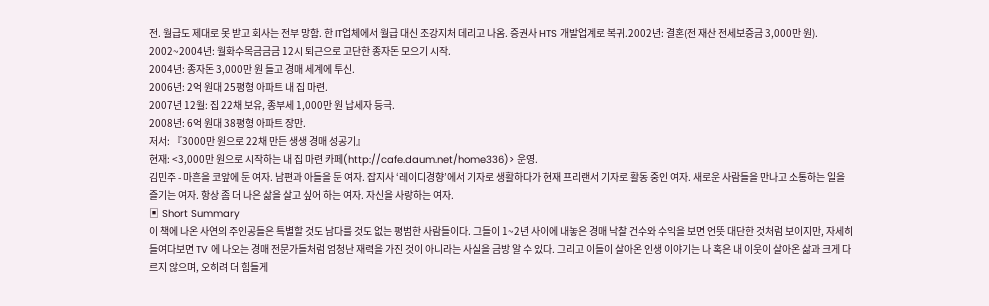전. 월급도 제대로 못 받고 회사는 전부 망함. 한 IT업체에서 월급 대신 조강지처 데리고 나옴. 증권사 HTS 개발업계로 복귀.2002년: 결혼(전 재산 전세보증금 3,000만 원).
2002~2004년: 월화수목금금금 12시 퇴근으로 고단한 종자돈 모으기 시작.
2004년: 종자돈 3,000만 원 들고 경매 세계에 투신.
2006년: 2억 원대 25평형 아파트 내 집 마련.
2007년 12월: 집 22채 보유, 종부세 1,000만 원 납세자 등극.
2008년: 6억 원대 38평형 아파트 장만.
저서: 『3000만 원으로 22채 만든 생생 경매 성공기』
현재: <3,000만 원으로 시작하는 내 집 마련 카페(http://cafe.daum.net/home336)> 운영.
김민주 - 마흔을 코앞에 둔 여자. 남편과 아들을 둔 여자. 잡지사 ‘레이디경향’에서 기자로 생활하다가 현재 프리랜서 기자로 활동 중인 여자. 새로운 사람들을 만나고 소통하는 일을 즐기는 여자. 항상 좀 더 나은 삶을 살고 싶어 하는 여자. 자신을 사랑하는 여자.
▣ Short Summary
이 책에 나온 사연의 주인공들은 특별할 것도 남다를 것도 없는 평범한 사람들이다. 그들이 1~2년 사이에 내놓은 경매 낙찰 건수와 수익을 보면 언뜻 대단한 것처럼 보이지만, 자세히 들여다보면 TV 에 나오는 경매 전문가들처럼 엄청난 재력을 가진 것이 아니라는 사실을 금방 알 수 있다. 그리고 이들이 살아온 인생 이야기는 나 혹은 내 이웃이 살아온 삶과 크게 다르지 않으며, 오히려 더 힘들게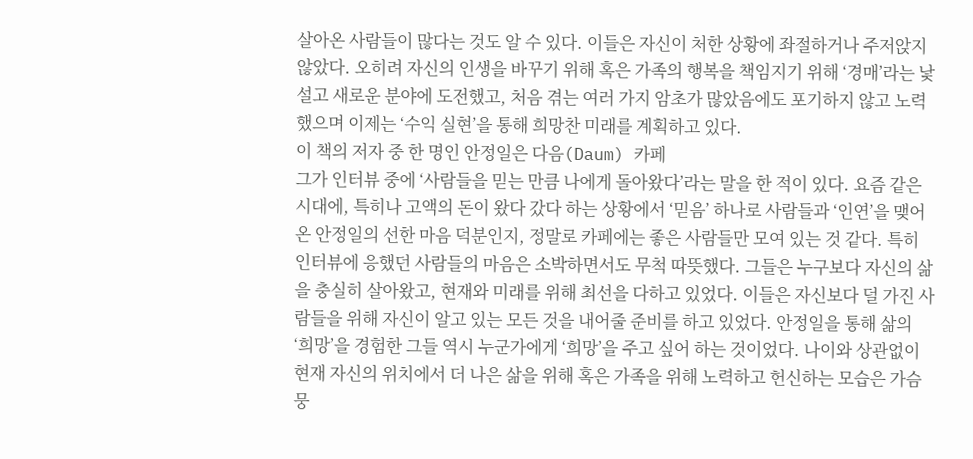살아온 사람들이 많다는 것도 알 수 있다. 이들은 자신이 처한 상황에 좌절하거나 주저앉지 않았다. 오히려 자신의 인생을 바꾸기 위해 혹은 가족의 행복을 책임지기 위해 ‘경매’라는 낯설고 새로운 분야에 도전했고, 처음 겪는 여러 가지 암초가 많았음에도 포기하지 않고 노력했으며 이제는 ‘수익 실현’을 통해 희망찬 미래를 계획하고 있다.
이 책의 저자 중 한 명인 안정일은 다음(Daum) 카페
그가 인터뷰 중에 ‘사람들을 믿는 만큼 나에게 돌아왔다’라는 말을 한 적이 있다. 요즘 같은 시대에, 특히나 고액의 돈이 왔다 갔다 하는 상황에서 ‘믿음’ 하나로 사람들과 ‘인연’을 맺어 온 안정일의 선한 마음 덕분인지, 정말로 카페에는 좋은 사람들만 모여 있는 것 같다. 특히 인터뷰에 응했던 사람들의 마음은 소박하면서도 무척 따뜻했다. 그들은 누구보다 자신의 삶을 충실히 살아왔고, 현재와 미래를 위해 최선을 다하고 있었다. 이들은 자신보다 덜 가진 사람들을 위해 자신이 알고 있는 모든 것을 내어줄 준비를 하고 있었다. 안정일을 통해 삶의 ‘희망’을 경험한 그들 역시 누군가에게 ‘희망’을 주고 싶어 하는 것이었다. 나이와 상관없이 현재 자신의 위치에서 더 나은 삶을 위해 혹은 가족을 위해 노력하고 헌신하는 모습은 가슴 뭉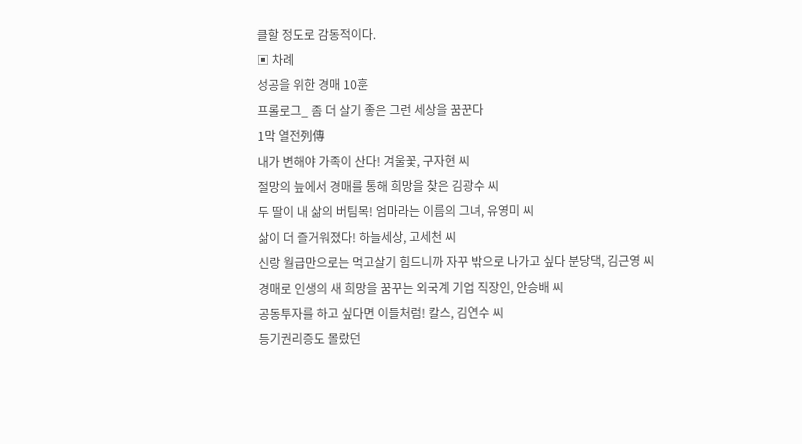클할 정도로 감동적이다.
▣ 차례
성공을 위한 경매 10훈
프롤로그_ 좀 더 살기 좋은 그런 세상을 꿈꾼다
1막 열전列傳
내가 변해야 가족이 산다! 겨울꽃, 구자현 씨
절망의 늪에서 경매를 통해 희망을 찾은 김광수 씨
두 딸이 내 삶의 버팀목! 엄마라는 이름의 그녀, 유영미 씨
삶이 더 즐거워졌다! 하늘세상, 고세천 씨
신랑 월급만으로는 먹고살기 힘드니까 자꾸 밖으로 나가고 싶다 분당댁, 김근영 씨
경매로 인생의 새 희망을 꿈꾸는 외국계 기업 직장인, 안승배 씨
공동투자를 하고 싶다면 이들처럼! 칼스, 김연수 씨
등기권리증도 몰랐던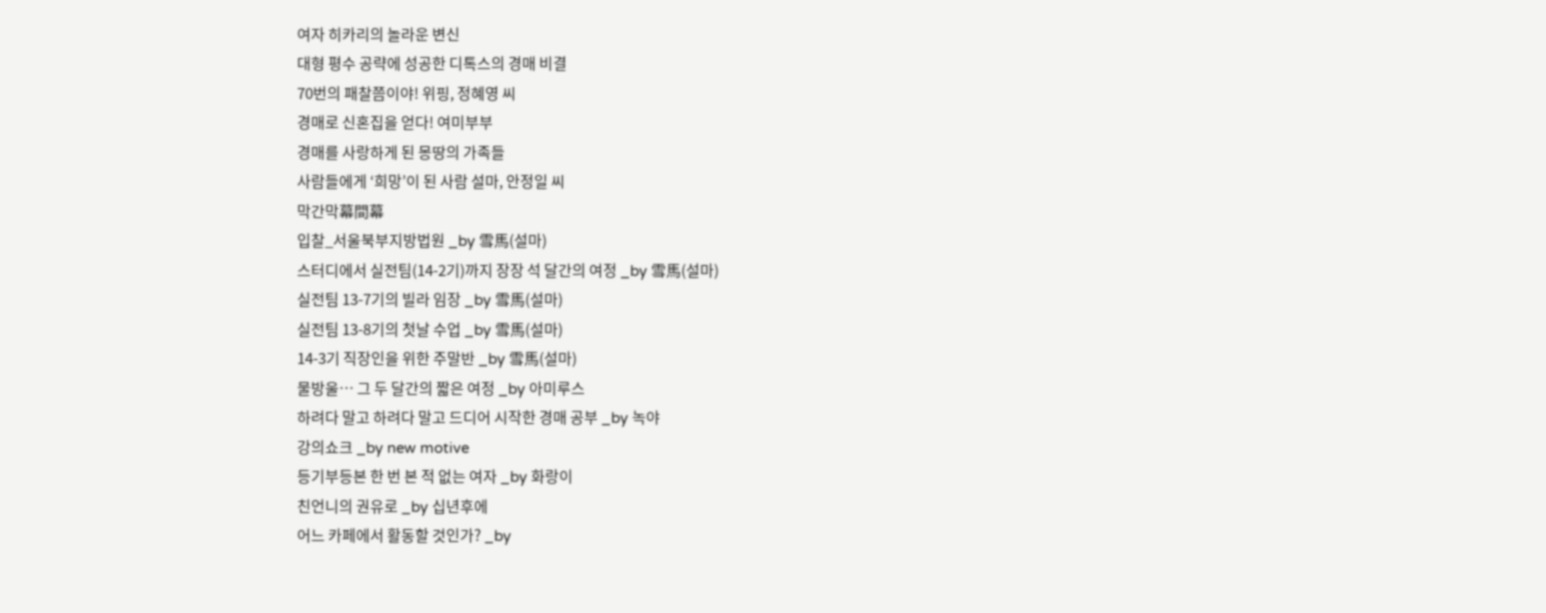여자 히카리의 놀라운 변신
대형 평수 공략에 성공한 디톡스의 경매 비결
70번의 패찰쯤이야! 위핑, 정혜영 씨
경매로 신혼집을 얻다! 여미부부
경매를 사랑하게 된 몽땅의 가족들
사람들에게 ‘희망’이 된 사람 설마, 안정일 씨
막간막幕間幕
입찰_서울북부지방법원 _by 雪馬(설마)
스터디에서 실전팀(14-2기)까지 장장 석 달간의 여정 _by 雪馬(설마)
실전팀 13-7기의 빌라 임장 _by 雪馬(설마)
실전팀 13-8기의 첫날 수업 _by 雪馬(설마)
14-3기 직장인을 위한 주말반 _by 雪馬(설마)
물방울… 그 두 달간의 짧은 여정 _by 아미루스
하려다 말고 하려다 말고 드디어 시작한 경매 공부 _by 녹야
강의쇼크 _by new motive
등기부등본 한 번 본 적 없는 여자 _by 화랑이
친언니의 권유로 _by 십년후에
어느 카페에서 활동할 것인가? _by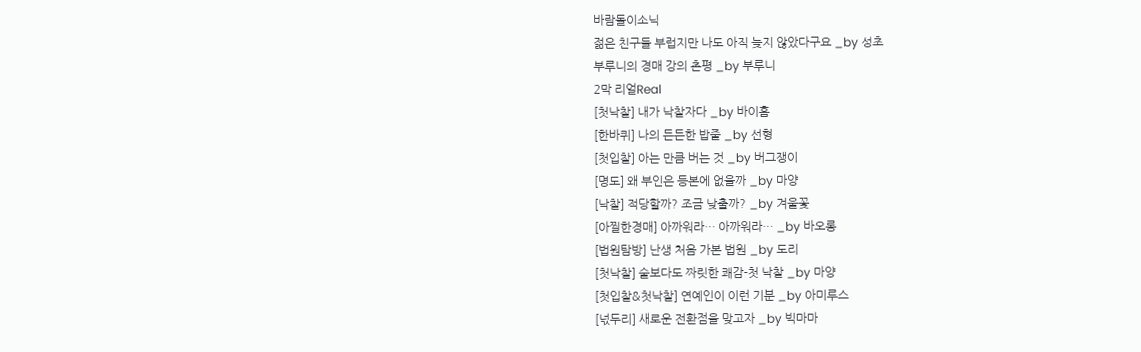바람돌이소닉
젊은 친구들 부럽지만 나도 아직 늦지 않았다구요 _by 성초
부루니의 경매 강의 촌평 _by 부루니
2막 리얼Real
[첫낙찰] 내가 낙찰자다 _by 바이홈
[한바퀴] 나의 든든한 밥줄 _by 선형
[첫입찰] 아는 만큼 버는 것 _by 버그쟁이
[명도] 왜 부인은 등본에 없을까 _by 마양
[낙찰] 적당할까? 조금 낮출까? _by 겨울꽃
[아찔한경매] 아까워라… 아까워라… _by 바오롱
[법원탐방] 난생 처음 가본 법원 _by 도리
[첫낙찰] 술보다도 짜릿한 쾌감-첫 낙찰 _by 마양
[첫입찰&첫낙찰] 연예인이 이런 기분 _by 아미루스
[넋두리] 새로운 전환점을 맞고자 _by 빅마마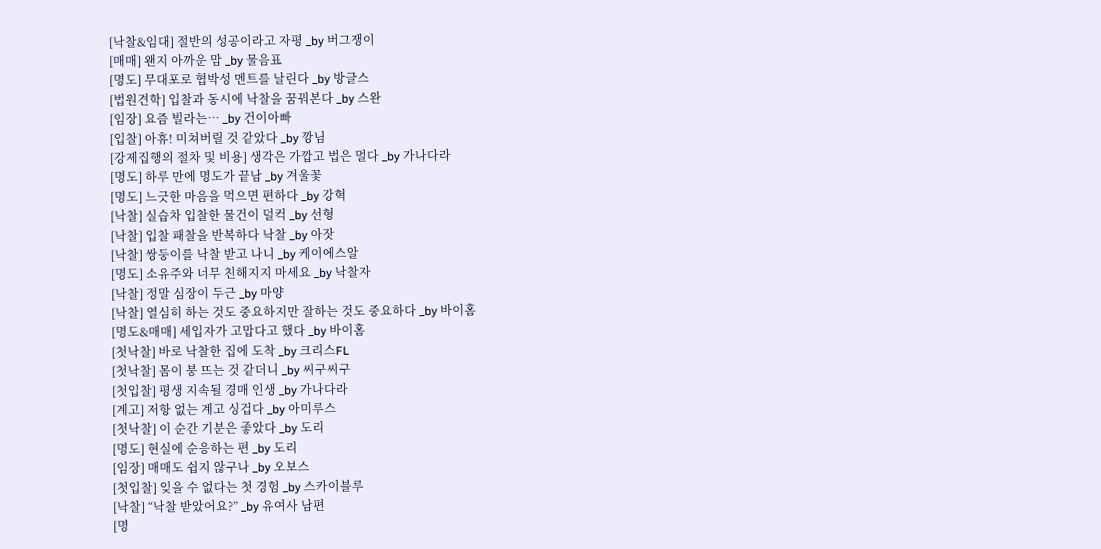[낙찰&임대] 절반의 성공이라고 자평 _by 버그쟁이
[매매] 왠지 아까운 맘 _by 물음표
[명도] 무대포로 협박성 멘트를 날린다 _by 방글스
[법원견학] 입찰과 동시에 낙찰을 꿈꿔본다 _by 스완
[임장] 요즘 빌라는… _by 건이아빠
[입찰] 아휴! 미쳐버릴 것 같았다 _by 깡님
[강제집행의 절차 및 비용] 생각은 가깝고 법은 멀다 _by 가나다라
[명도] 하루 만에 명도가 끝남 _by 겨울꽃
[명도] 느긋한 마음을 먹으면 편하다 _by 강혁
[낙찰] 실습차 입찰한 물건이 덜컥 _by 선형
[낙찰] 입찰 패찰을 반복하다 낙찰 _by 아잣
[낙찰] 쌍둥이를 낙찰 받고 나니 _by 케이에스알
[명도] 소유주와 너무 친해지지 마세요 _by 낙찰자
[낙찰] 정말 심장이 두근 _by 마양
[낙찰] 열심히 하는 것도 중요하지만 잘하는 것도 중요하다 _by 바이홈
[명도&매매] 세입자가 고맙다고 했다 _by 바이홈
[첫낙찰] 바로 낙찰한 집에 도착 _by 크리스FL
[첫낙찰] 몸이 붕 뜨는 것 같더니 _by 씨구씨구
[첫입찰] 평생 지속될 경매 인생 _by 가나다라
[계고] 저항 없는 계고 싱겁다 _by 아미루스
[첫낙찰] 이 순간 기분은 좋았다 _by 도리
[명도] 현실에 순응하는 편 _by 도리
[임장] 매매도 쉽지 않구나 _by 오보스
[첫입찰] 잊을 수 없다는 첫 경험 _by 스카이블루
[낙찰] “낙찰 받았어요?” _by 유여사 남편
[명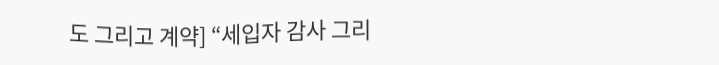도 그리고 계약] “세입자 감사 그리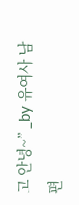고 안녕~” _by 유여사 남편